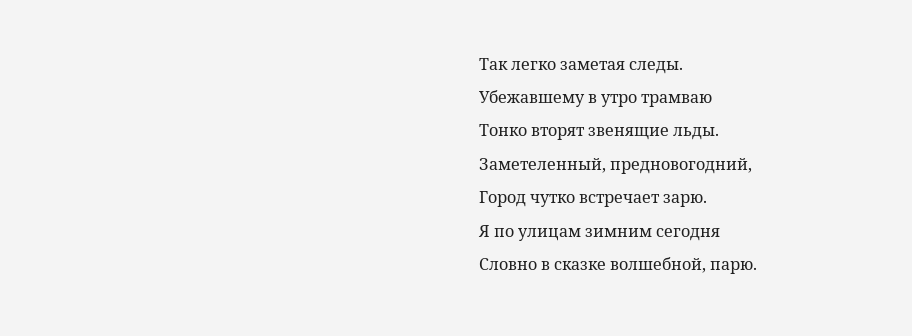Так легко заметая следы.
Убежавшему в утро трамваю
Тонко вторят звенящие льды.
Заметеленный, предновогодний,
Город чутко встречает зарю.
Я по улицам зимним сегодня
Словно в сказке волшебной, парю.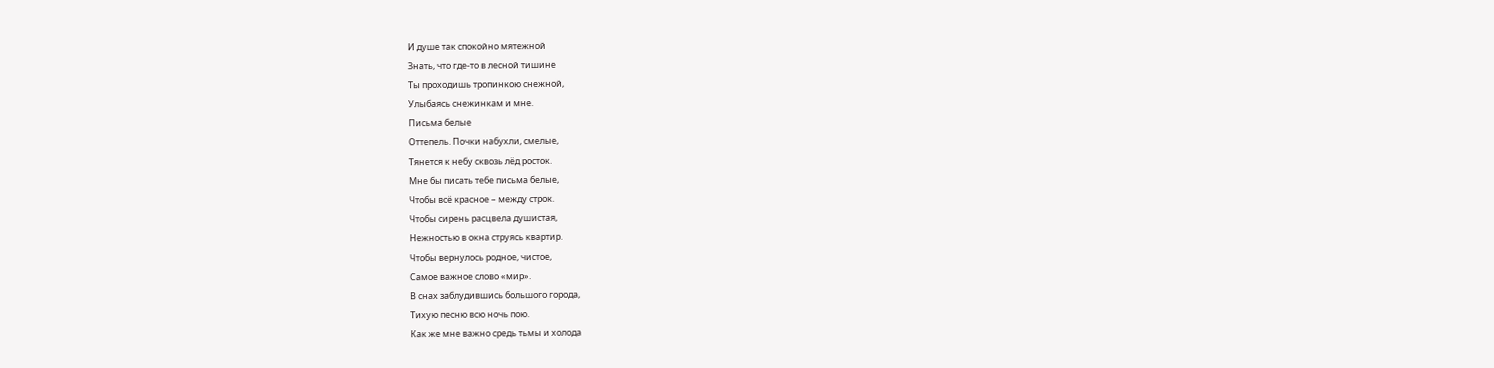И душе так спокойно мятежной
Знать, что где-то в лесной тишине
Ты проходишь тропинкою снежной,
Улыбаясь снежинкам и мне.
Письма белые
Оттепель. Почки набухли, смелые,
Тянется к небу сквозь лёд росток.
Мне бы писать тебе письма белые,
Чтобы всё красное – между строк.
Чтобы сирень расцвела душистая,
Нежностью в окна струясь квартир.
Чтобы вернулось родное, чистое,
Самое важное слово «мир».
В снах заблудившись большого города,
Тихую песню всю ночь пою.
Как же мне важно средь тьмы и холода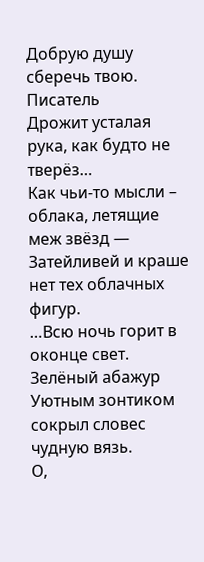Добрую душу сберечь твою.
Писатель
Дрожит усталая рука, как будто не тверёз…
Как чьи-то мысли – облака, летящие меж звёзд —
Затейливей и краше нет тех облачных фигур.
…Всю ночь горит в оконце свет. Зелёный абажур
Уютным зонтиком сокрыл словес чудную вязь.
О,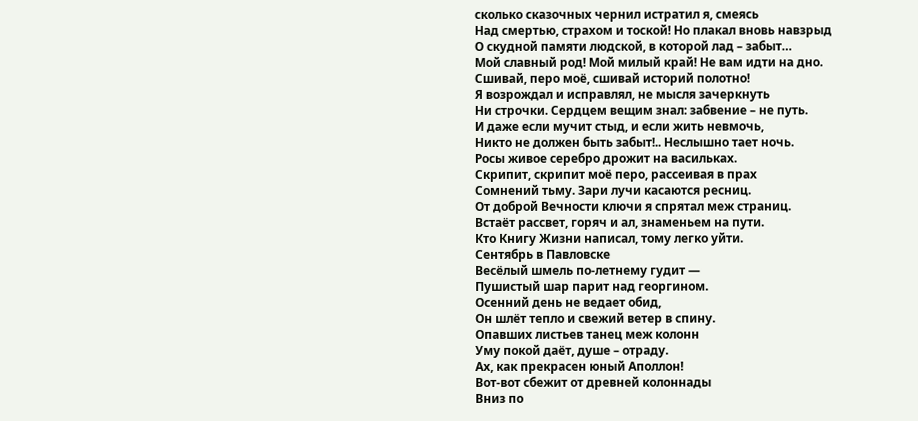сколько сказочных чернил истратил я, смеясь
Над смертью, страхом и тоской! Но плакал вновь навзрыд
О скудной памяти людской, в которой лад – забыт…
Мой славный род! Мой милый край! Не вам идти на дно.
Сшивай, перо моё, сшивай историй полотно!
Я возрождал и исправлял, не мысля зачеркнуть
Ни строчки. Сердцем вещим знал: забвение – не путь.
И даже если мучит стыд, и если жить невмочь,
Никто не должен быть забыт!.. Неслышно тает ночь.
Росы живое серебро дрожит на васильках.
Скрипит, скрипит моё перо, рассеивая в прах
Сомнений тьму. Зари лучи касаются ресниц.
От доброй Вечности ключи я спрятал меж страниц.
Встаёт рассвет, горяч и ал, знаменьем на пути.
Кто Книгу Жизни написал, тому легко уйти.
Сентябрь в Павловске
Весёлый шмель по-летнему гудит —
Пушистый шар парит над георгином.
Осенний день не ведает обид,
Он шлёт тепло и свежий ветер в спину.
Опавших листьев танец меж колонн
Уму покой даёт, душе – отраду.
Ах, как прекрасен юный Аполлон!
Вот-вот сбежит от древней колоннады
Вниз по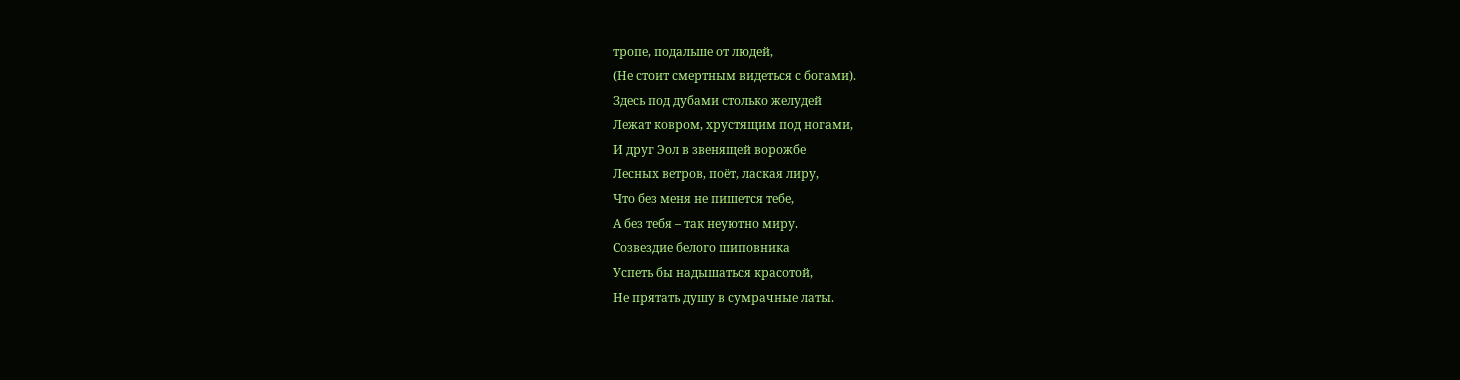тропе, подальше от людей,
(Не стоит смертным видеться с богами).
Здесь под дубами столько желудей
Лежат ковром, хрустящим под ногами,
И друг Эол в звенящей ворожбе
Лесных ветров, поёт, лаская лиру,
Что без меня не пишется тебе,
А без тебя – так неуютно миру.
Созвездие белого шиповника
Успеть бы надышаться красотой,
Не прятать душу в сумрачные латы.